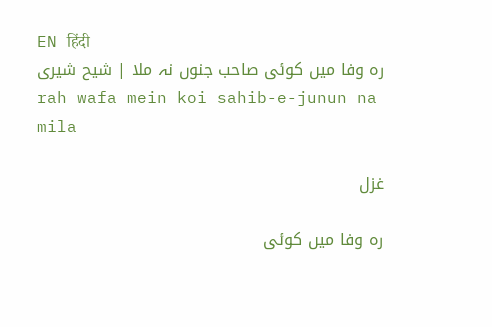EN हिंदी
رہ وفا میں کوئی صاحب جنوں نہ ملا | شیح شیری
rah wafa mein koi sahib-e-junun na mila

غزل

رہ وفا میں کوئی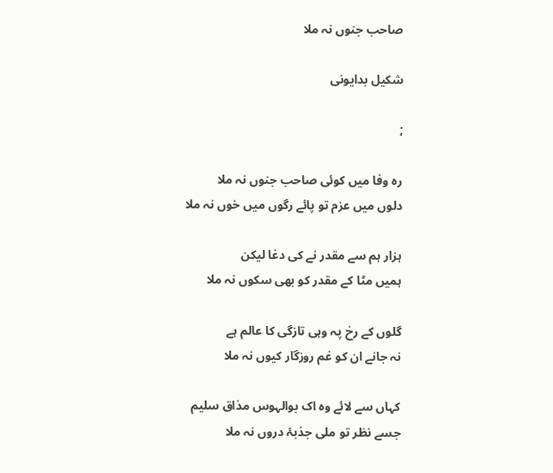صاحب جنوں نہ ملا

شکیل بدایونی

;

رہ وفا میں کوئی صاحب جنوں نہ ملا
دلوں میں عزم تو پائے رگوں میں خوں نہ ملا

ہزار ہم سے مقدر نے کی دغا لیکن
ہمیں مٹا کے مقدر کو بھی سکوں نہ ملا

گلوں کے رخ پہ وہی تازگی کا عالم ہے
نہ جانے ان کو غم روزگار کیوں نہ ملا

کہاں سے لائے وہ اک بوالہوس مذاق سلیم
جسے نظر تو ملی جذبۂ دروں نہ ملا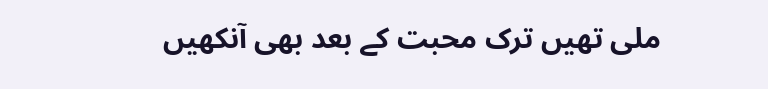ملی تھیں ترک محبت کے بعد بھی آنکھیں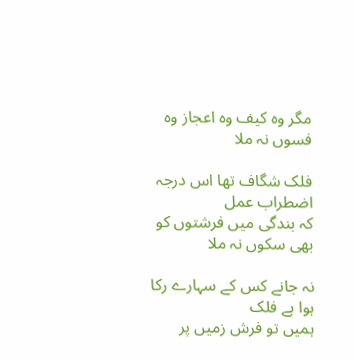مگر وہ کیف وہ اعجاز وہ فسوں نہ ملا

فلک شگاف تھا اس درجہ اضطراب عمل
کہ بندگی میں فرشتوں کو بھی سکوں نہ ملا

نہ جانے کس کے سہارے رکا ہوا ہے فلک
ہمیں تو فرش زمیں پر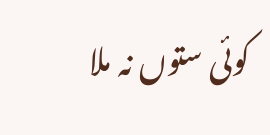کوئی ستوں نہ ملا